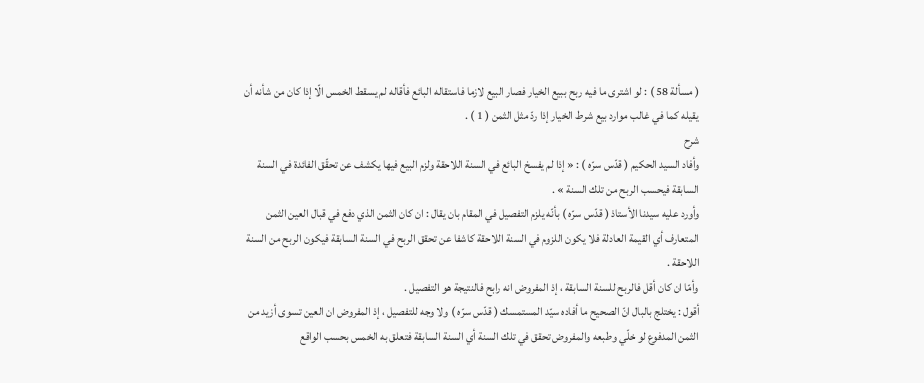( مسألة 58 ) : لو اشترى ما فيه ربح ببيع الخيار فصار البيع لازما فاستقاله البائع فأقاله لم يسقط الخمس الّا إذا كان من شأنه أن يقيله كما في غالب موارد بيع شرط الخيار إذا ردّ مثل الثمن ( 1 ) .
شرح
وأفاد السيد الحكيم ( قدّس سرّه ) : « إذا لم يفسخ البائع في السنة اللاحقة ولزم البيع فيها يكشف عن تحقّق الفائدة في السنة السابقة فيحسب الربح من تلك السنة » .
وأورد عليه سيدنا الأستاذ ( قدّس سرّه ) بأنّه يلزم التفصيل في المقام بان يقال : ان كان الثمن الذي دفع في قبال العين الثمن المتعارف أي القيمة العادلة فلا يكون اللزوم في السنة اللاحقة كاشفا عن تحقق الربح في السنة السابقة فيكون الربح من السنة اللاحقة .
وأمّا ان كان أقل فالربح للسنة السابقة ، إذ المفروض انه رابح فالنتيجة هو التفصيل .
أقول : يختلج بالبال انّ الصحيح ما أفاده سيّد المستمسك ( قدّس سرّه ) ولا وجه للتفصيل ، إذ المفروض ان العين تسوى أزيد من الثمن المدفوع لو خلّي وطبعه والمفروض تحقق في تلك السنة أي السنة السابقة فتعلق به الخمس بحسب الواقع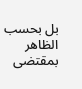بل بحسب الظاهر بمقتضى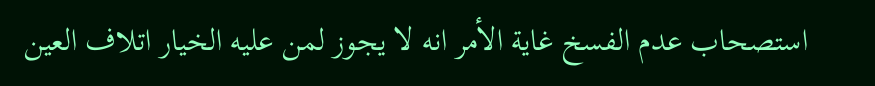استصحاب عدم الفسخ غاية الأمر انه لا يجوز لمن عليه الخيار اتلاف العين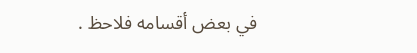في بعض أقسامه فلاحظ .